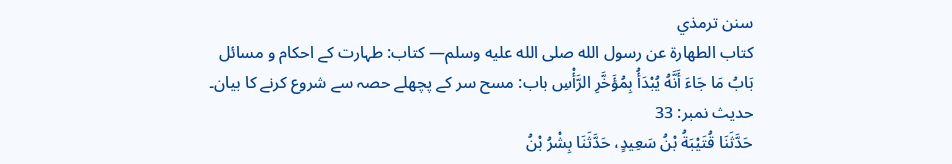سنن ترمذي
كتاب الطهارة عن رسول الله صلى الله عليه وسلم— کتاب: طہارت کے احکام و مسائل
بَابُ مَا جَاءَ أَنَّهُ يُبْدَأُ بِمُؤَخَّرِ الرَّأْسِ باب: مسح سر کے پچھلے حصہ سے شروع کرنے کا بیان۔
حدیث نمبر: 33
حَدَّثَنَا قُتَيْبَةُ بْنُ سَعِيدٍ، حَدَّثَنَا بِشْرُ بْنُ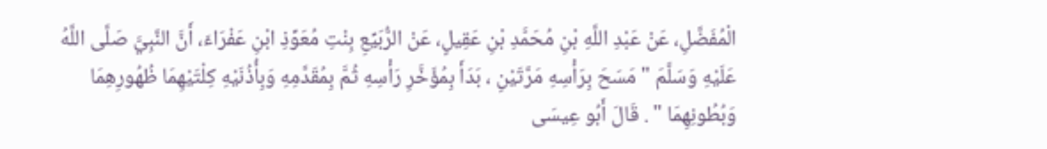الْمُفَضَّلِ، عَنْ عَبْدِ اللَّهِ بْنِ مُحَمَّدِ بْنِ عَقِيلٍ، عَنْ الرُّبَيِّعِ بِنْتِ مُعَوِّذِ ابْنِ عَفْرَاءَ، أَنَّ النَّبِيَّ صَلَّى اللَّهُ عَلَيْهِ وَسَلَّمَ " مَسَحَ بِرَأْسِهِ مَرَّتَيْنِ ، بَدَأَ بِمُؤَخَّرِ رَأْسِهِ ثُمَّ بِمُقَدَّمِهِ وَبِأُذُنَيْهِ كِلْتَيْهِمَا ظُهُورِهِمَا وَبُطُونِهِمَا " . قَالَ أَبُو عِيسَى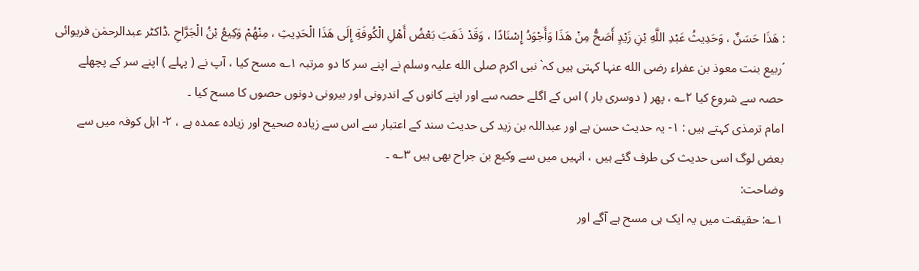: هَذَا حَسَنٌ ، وَحَدِيثُ عَبْدِ اللَّهِ بْنِ زَيْدٍ أَصَحُّ مِنْ هَذَا وَأَجْوَدُ إِسْنَادًا ، وَقَدْ ذَهَبَ بَعْضُ أَهْلِ الْكُوفَةِ إِلَى هَذَا الْحَدِيثِ ، مِنْهُمْ وَكِيعُ بْنُ الْجَرَّاحِ .ڈاکٹر عبدالرحمٰن فریوائی
´ربیع بنت معوذ بن عفراء رضی الله عنہا کہتی ہیں کہ` نبی اکرم صلی الله علیہ وسلم نے اپنے سر کا دو مرتبہ ۱؎ مسح کیا ، آپ نے ( پہلے ) اپنے سر کے پچھلے حصہ سے شروع کیا ۲؎ ، پھر ( دوسری بار ) اس کے اگلے حصہ سے اور اپنے کانوں کے اندرونی اور بیرونی دونوں حصوں کا مسح کیا ۔
امام ترمذی کہتے ہیں : ۱- یہ حدیث حسن ہے اور عبداللہ بن زید کی حدیث سند کے اعتبار سے اس سے زیادہ صحیح اور زیادہ عمدہ ہے ، ۲- اہل کوفہ میں سے بعض لوگ اسی حدیث کی طرف گئے ہیں ، انہیں میں سے وکیع بن جراح بھی ہیں ۳؎ ۔
وضاحت:
۱؎: حقیقت میں یہ ایک ہی مسح ہے آگے اور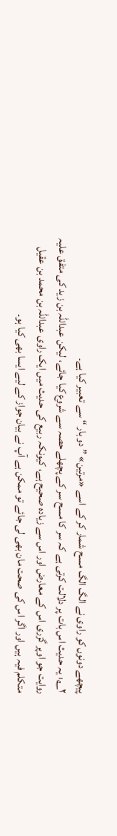پیچھے دونوں کو راوی نے الگ الگ مسح شمار کر کے اسے «مرتین» ” دو بار “ سے تعبیر کیا ہے۔
۲؎: یہ حدیث اس بات پر دلالت کرتی ہے کہ سر کا مسح سر کے پچھلے حصہ سے شروع کیا جائے، لیکن عبداللہ بن زید کی متفق علیہ روایت جو اوپر گزری اس کے معارض اور اس سے زیادہ صحیح ہے، کیونکہ ربیع کی حدیث میں ایک راوی عبداللہ بن محمد بن عقیل متکلم فیہ ہیں اور اگر اس کی صحت مان بھی لی جائے تو ممکن ہے آپ نے بیان جواز کے لیے ایسا بھی کیا ہو۔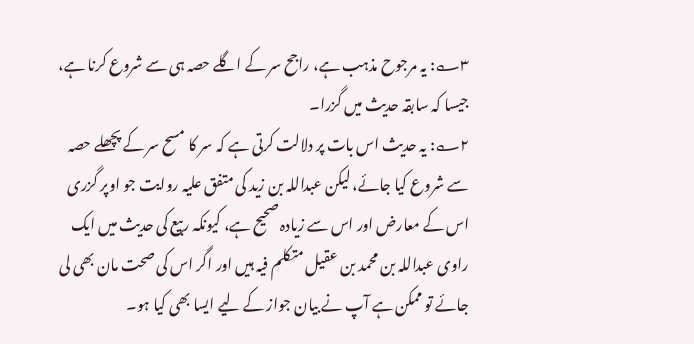۳؎: یہ مرجوح مذہب ہے، راجح سر کے اگلے حصہ ہی سے شروع کرنا ہے، جیسا کہ سابقہ حدیث میں گزرا۔
۲؎: یہ حدیث اس بات پر دلالت کرتی ہے کہ سر کا مسح سر کے پچھلے حصہ سے شروع کیا جائے، لیکن عبداللہ بن زید کی متفق علیہ روایت جو اوپر گزری اس کے معارض اور اس سے زیادہ صحیح ہے، کیونکہ ربیع کی حدیث میں ایک راوی عبداللہ بن محمد بن عقیل متکلم فیہ ہیں اور اگر اس کی صحت مان بھی لی جائے تو ممکن ہے آپ نے بیان جواز کے لیے ایسا بھی کیا ہو۔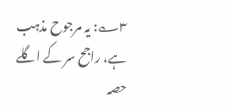۳؎: یہ مرجوح مذہب ہے، راجح سر کے اگلے حصہ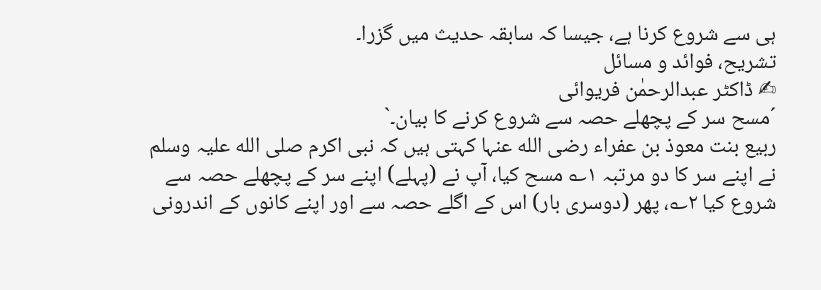ہی سے شروع کرنا ہے، جیسا کہ سابقہ حدیث میں گزرا۔
تشریح، فوائد و مسائل
✍ ڈاکٹر عبدالرحمٰن فریوائی
´مسح سر کے پچھلے حصہ سے شروع کرنے کا بیان۔`
ربیع بنت معوذ بن عفراء رضی الله عنہا کہتی ہیں کہ نبی اکرم صلی الله علیہ وسلم نے اپنے سر کا دو مرتبہ ۱؎ مسح کیا، آپ نے (پہلے) اپنے سر کے پچھلے حصہ سے شروع کیا ۲؎، پھر (دوسری بار) اس کے اگلے حصہ سے اور اپنے کانوں کے اندرونی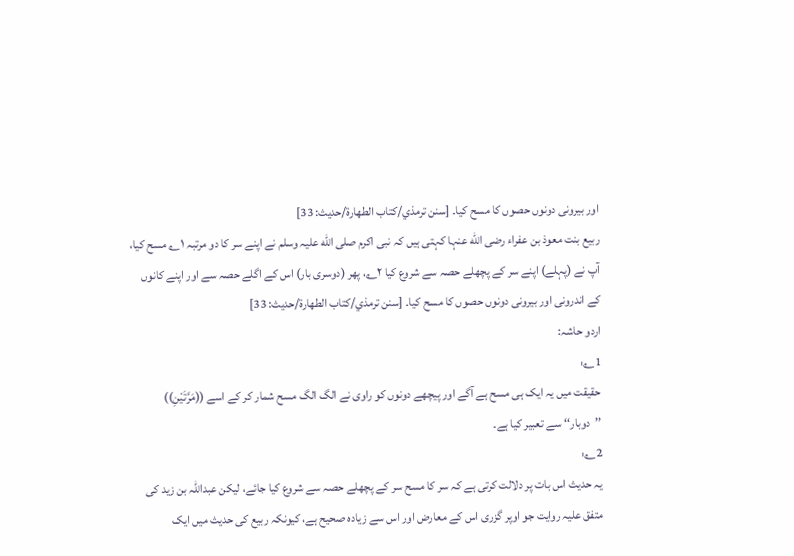اور بیرونی دونوں حصوں کا مسح کیا۔ [سنن ترمذي/كتاب الطهارة/حدیث: 33]
ربیع بنت معوذ بن عفراء رضی الله عنہا کہتی ہیں کہ نبی اکرم صلی الله علیہ وسلم نے اپنے سر کا دو مرتبہ ۱؎ مسح کیا، آپ نے (پہلے) اپنے سر کے پچھلے حصہ سے شروع کیا ۲؎، پھر (دوسری بار) اس کے اگلے حصہ سے اور اپنے کانوں کے اندرونی اور بیرونی دونوں حصوں کا مسح کیا۔ [سنن ترمذي/كتاب الطهارة/حدیث: 33]
اردو حاشہ:
1؎:
حقیقت میں یہ ایک ہی مسح ہے آگے اور پیچھے دونوں کو راوی نے الگ الگ مسح شمار کر کے اسے ((مَرَّتَيْنِ)) ’’دوبار‘‘ سے تعبیر کیا ہے۔
2؎:
یہ حدیث اس بات پر دلالت کرتی ہے کہ سر کا مسح سر کے پچھلے حصہ سے شروع کیا جائے، لیکن عبداللہ بن زید کی متفق علیہ روایت جو اوپر گزری اس کے معارض اور اس سے زیادہ صحیح ہے، کیونکہ ربیع کی حدیث میں ایک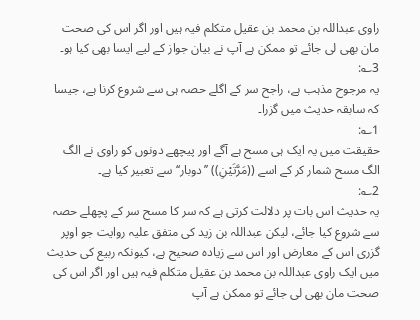راوی عبداللہ بن محمد بن عقیل متکلم فیہ ہیں اور اگر اس کی صحت مان بھی لی جائے تو ممکن ہے آپ نے بیان جواز کے لیے ایسا بھی کیا ہو۔
3؎:
یہ مرجوح مذہب ہے، راجح سر کے اگلے حصہ ہی سے شروع کرنا ہے، جیسا کہ سابقہ حدیث میں گزرا۔
1؎:
حقیقت میں یہ ایک ہی مسح ہے آگے اور پیچھے دونوں کو راوی نے الگ الگ مسح شمار کر کے اسے ((مَرَّتَيْنِ)) ’’دوبار‘‘ سے تعبیر کیا ہے۔
2؎:
یہ حدیث اس بات پر دلالت کرتی ہے کہ سر کا مسح سر کے پچھلے حصہ سے شروع کیا جائے، لیکن عبداللہ بن زید کی متفق علیہ روایت جو اوپر گزری اس کے معارض اور اس سے زیادہ صحیح ہے، کیونکہ ربیع کی حدیث میں ایک راوی عبداللہ بن محمد بن عقیل متکلم فیہ ہیں اور اگر اس کی صحت مان بھی لی جائے تو ممکن ہے آپ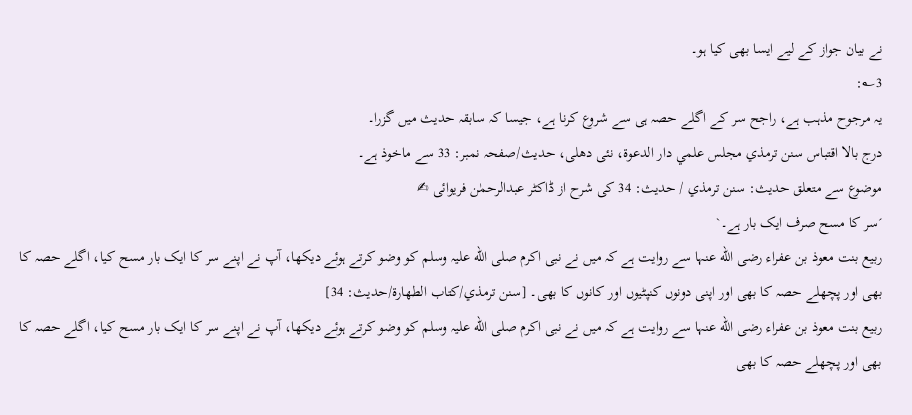نے بیان جواز کے لیے ایسا بھی کیا ہو۔
3؎:
یہ مرجوح مذہب ہے، راجح سر کے اگلے حصہ ہی سے شروع کرنا ہے، جیسا کہ سابقہ حدیث میں گزرا۔
درج بالا اقتباس سنن ترمذي مجلس علمي دار الدعوة، نئى دهلى، حدیث/صفحہ نمبر: 33 سے ماخوذ ہے۔
موضوع سے متعلق حدیث: سنن ترمذي / حدیث: 34 کی شرح از ڈاکٹر عبدالرحمٰن فریوائی ✍
´سر کا مسح صرف ایک بار ہے۔`
ربیع بنت معوذ بن عفراء رضی الله عنہا سے روایت ہے کہ میں نے نبی اکرم صلی الله علیہ وسلم کو وضو کرتے ہوئے دیکھا، آپ نے اپنے سر کا ایک بار مسح کیا، اگلے حصہ کا بھی اور پچھلے حصہ کا بھی اور اپنی دونوں کنپٹیوں اور کانوں کا بھی۔ [سنن ترمذي/كتاب الطهارة/حدیث: 34]
ربیع بنت معوذ بن عفراء رضی الله عنہا سے روایت ہے کہ میں نے نبی اکرم صلی الله علیہ وسلم کو وضو کرتے ہوئے دیکھا، آپ نے اپنے سر کا ایک بار مسح کیا، اگلے حصہ کا بھی اور پچھلے حصہ کا بھی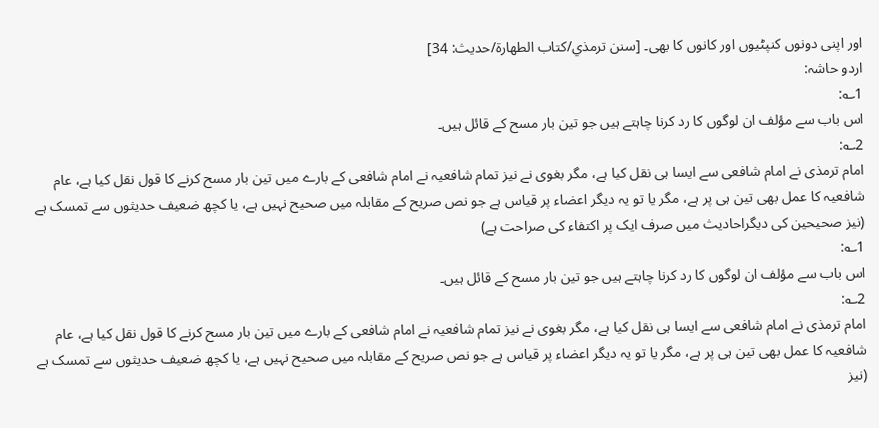اور اپنی دونوں کنپٹیوں اور کانوں کا بھی۔ [سنن ترمذي/كتاب الطهارة/حدیث: 34]
اردو حاشہ:
1؎:
اس باب سے مؤلف ان لوگوں کا رد کرنا چاہتے ہیں جو تین بار مسح کے قائل ہیں۔
2؎:
امام ترمذی نے امام شافعی سے ایسا ہی نقل کیا ہے، مگر بغوی نے نیز تمام شافعیہ نے امام شافعی کے بارے میں تین بار مسح کرنے کا قول نقل کیا ہے، عام شافعیہ کا عمل بھی تین ہی پر ہے، مگر یا تو یہ دیگر اعضاء پر قیاس ہے جو نص صریح کے مقابلہ میں صحیح نہیں ہے، یا کچھ ضعیف حدیثوں سے تمسک ہے (نیز صحیحین کی دیگراحادیث میں صرف ایک پر اکتفاء کی صراحت ہے)
1؎:
اس باب سے مؤلف ان لوگوں کا رد کرنا چاہتے ہیں جو تین بار مسح کے قائل ہیں۔
2؎:
امام ترمذی نے امام شافعی سے ایسا ہی نقل کیا ہے، مگر بغوی نے نیز تمام شافعیہ نے امام شافعی کے بارے میں تین بار مسح کرنے کا قول نقل کیا ہے، عام شافعیہ کا عمل بھی تین ہی پر ہے، مگر یا تو یہ دیگر اعضاء پر قیاس ہے جو نص صریح کے مقابلہ میں صحیح نہیں ہے، یا کچھ ضعیف حدیثوں سے تمسک ہے (نیز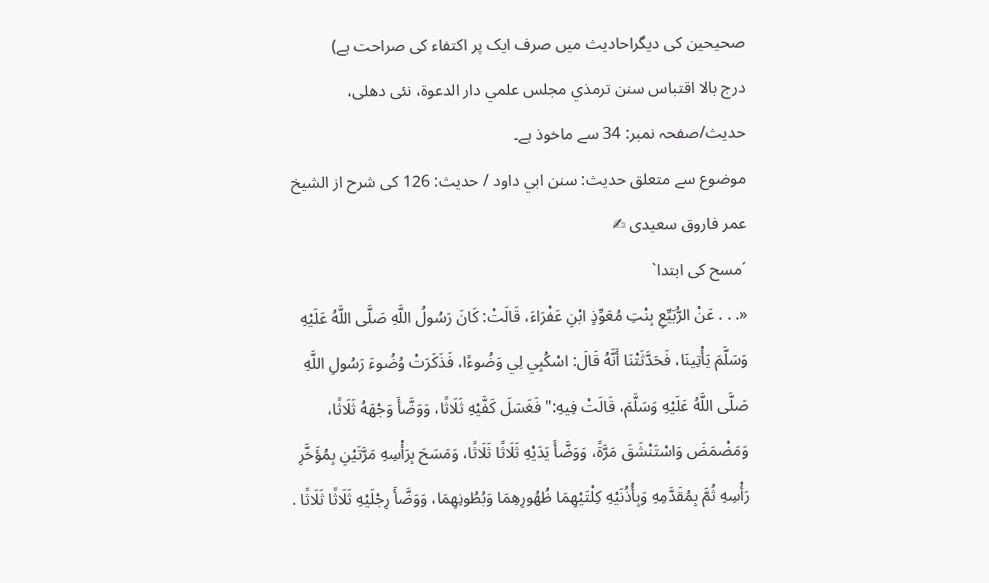صحیحین کی دیگراحادیث میں صرف ایک پر اکتفاء کی صراحت ہے)
درج بالا اقتباس سنن ترمذي مجلس علمي دار الدعوة، نئى دهلى، حدیث/صفحہ نمبر: 34 سے ماخوذ ہے۔
موضوع سے متعلق حدیث: سنن ابي داود / حدیث: 126 کی شرح از الشیخ عمر فاروق سعیدی ✍
´مسح کی ابتدا`
«. . . عَنْ الرُّبَيِّعِ بِنْتِ مُعَوِّذٍ ابْنِ عَفْرَاءَ، قَالَتْ: كَانَ رَسُولُ اللَّهِ صَلَّى اللَّهُ عَلَيْهِ وَسَلَّمَ يَأْتِينَا، فَحَدَّثَتْنَا أَنَّهُ قَالَ: اسْكُبِي لِي وَضُوءًا، فَذَكَرَتْ وُضُوءَ رَسُولِ اللَّهِ صَلَّى اللَّهُ عَلَيْهِ وَسَلَّمَ، قَالَتْ فِيهِ:" فَغَسَلَ كَفَّيْهِ ثَلَاثًا، وَوَضَّأَ وَجْهَهُ ثَلَاثًا، وَمَضْمَضَ وَاسْتَنْشَقَ مَرَّةً، وَوَضَّأَ يَدَيْهِ ثَلَاثًا ثَلَاثًا، وَمَسَحَ بِرَأْسِهِ مَرَّتَيْنِ بِمُؤَخَّرِ رَأْسِهِ ثُمَّ بِمُقَدَّمِهِ وَبِأُذُنَيْهِ كِلْتَيْهِمَا ظُهُورِهِمَا وَبُطُونِهِمَا، وَوَضَّأَ رِجْلَيْهِ ثَلَاثًا ثَلَاثًا .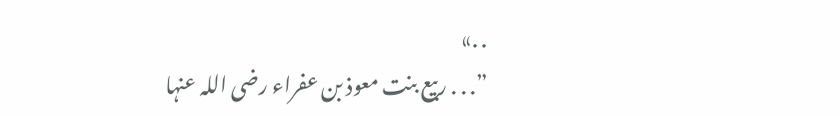. .»
”. . . ربیع بنت معوذ بن عفراء رضی اللہ عنہا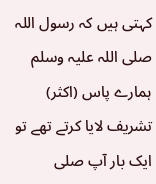کہتی ہیں کہ رسول اللہ صلی اللہ علیہ وسلم ہمارے پاس (اکثر) تشریف لایا کرتے تھے تو ایک بار آپ صلی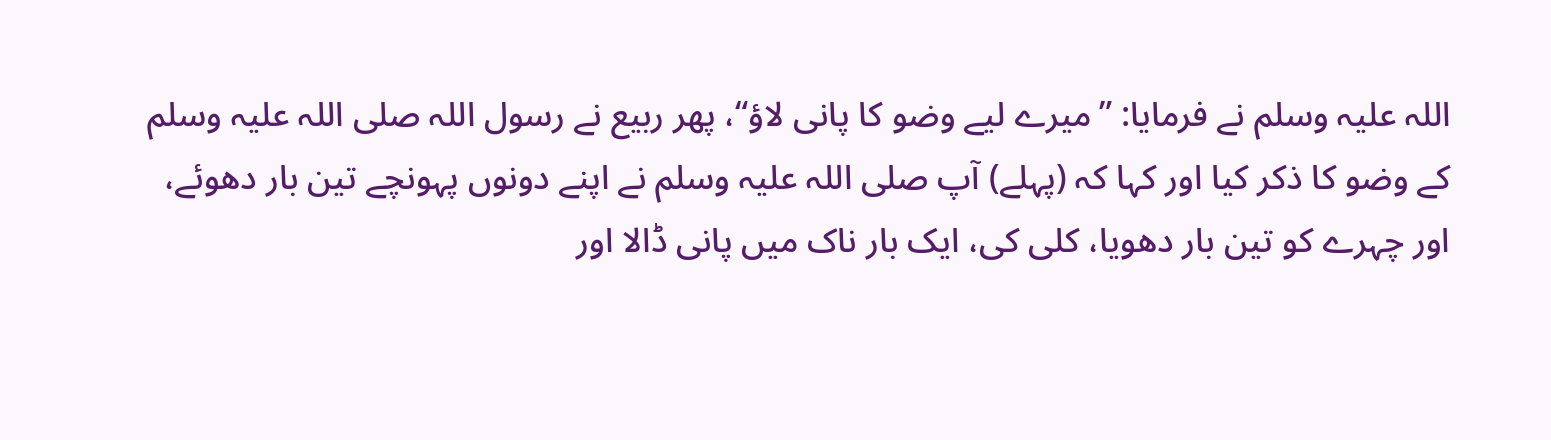اللہ علیہ وسلم نے فرمایا: ”میرے لیے وضو کا پانی لاؤ“، پھر ربیع نے رسول اللہ صلی اللہ علیہ وسلم کے وضو کا ذکر کیا اور کہا کہ (پہلے) آپ صلی اللہ علیہ وسلم نے اپنے دونوں پہونچے تین بار دھوئے، اور چہرے کو تین بار دھویا، کلی کی، ایک بار ناک میں پانی ڈالا اور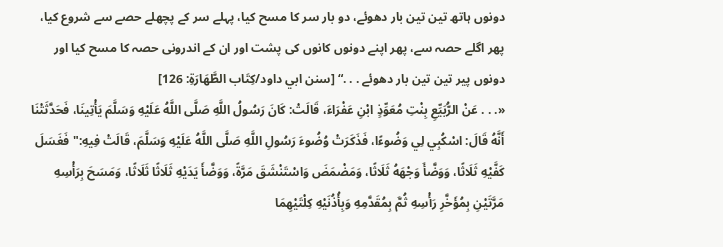دونوں ہاتھ تین تین بار دھوئے، دو بار سر کا مسح کیا، پہلے سر کے پچھلے حصے سے شروع کیا، پھر اگلے حصہ سے، پھر اپنے دونوں کانوں کی پشت اور ان کے اندرونی حصہ کا مسح کیا اور دونوں پیر تین تین بار دھوئے . . .“ [سنن ابي داود/كِتَاب الطَّهَارَةِ: 126]
«. . . عَنْ الرُّبَيِّعِ بِنْتِ مُعَوِّذٍ ابْنِ عَفْرَاءَ، قَالَتْ: كَانَ رَسُولُ اللَّهِ صَلَّى اللَّهُ عَلَيْهِ وَسَلَّمَ يَأْتِينَا، فَحَدَّثَتْنَا أَنَّهُ قَالَ: اسْكُبِي لِي وَضُوءًا، فَذَكَرَتْ وُضُوءَ رَسُولِ اللَّهِ صَلَّى اللَّهُ عَلَيْهِ وَسَلَّمَ، قَالَتْ فِيهِ:" فَغَسَلَ كَفَّيْهِ ثَلَاثًا، وَوَضَّأَ وَجْهَهُ ثَلَاثًا، وَمَضْمَضَ وَاسْتَنْشَقَ مَرَّةً، وَوَضَّأَ يَدَيْهِ ثَلَاثًا ثَلَاثًا، وَمَسَحَ بِرَأْسِهِ مَرَّتَيْنِ بِمُؤَخَّرِ رَأْسِهِ ثُمَّ بِمُقَدَّمِهِ وَبِأُذُنَيْهِ كِلْتَيْهِمَا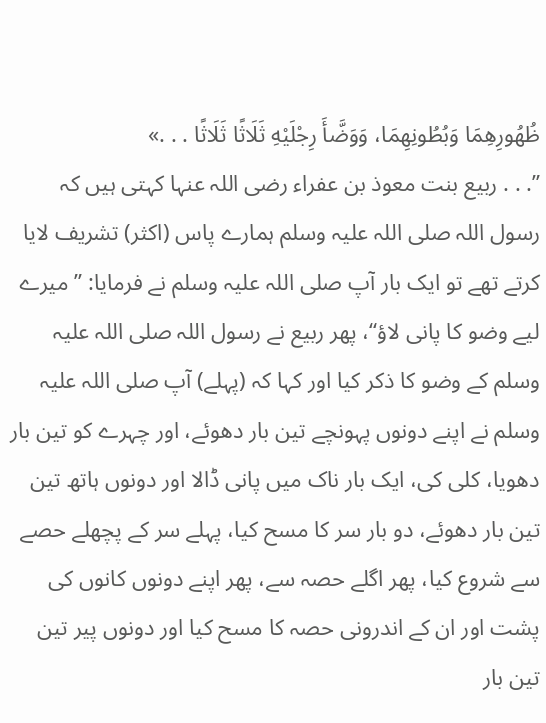ظُهُورِهِمَا وَبُطُونِهِمَا، وَوَضَّأَ رِجْلَيْهِ ثَلَاثًا ثَلَاثًا . . .»
”. . . ربیع بنت معوذ بن عفراء رضی اللہ عنہا کہتی ہیں کہ رسول اللہ صلی اللہ علیہ وسلم ہمارے پاس (اکثر) تشریف لایا کرتے تھے تو ایک بار آپ صلی اللہ علیہ وسلم نے فرمایا: ”میرے لیے وضو کا پانی لاؤ“، پھر ربیع نے رسول اللہ صلی اللہ علیہ وسلم کے وضو کا ذکر کیا اور کہا کہ (پہلے) آپ صلی اللہ علیہ وسلم نے اپنے دونوں پہونچے تین بار دھوئے، اور چہرے کو تین بار دھویا، کلی کی، ایک بار ناک میں پانی ڈالا اور دونوں ہاتھ تین تین بار دھوئے، دو بار سر کا مسح کیا، پہلے سر کے پچھلے حصے سے شروع کیا، پھر اگلے حصہ سے، پھر اپنے دونوں کانوں کی پشت اور ان کے اندرونی حصہ کا مسح کیا اور دونوں پیر تین تین بار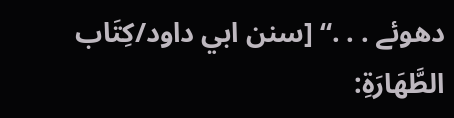دھوئے . . .“ [سنن ابي داود/كِتَاب الطَّهَارَةِ: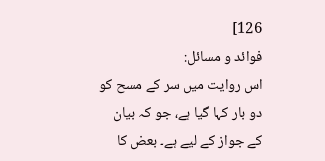126]
فوائد و مسائل:
اس روایت میں سر کے مسح کو دو بار کہا گیا ہے، جو کہ بیان کے جواز کے لیے ہے۔ بعض کا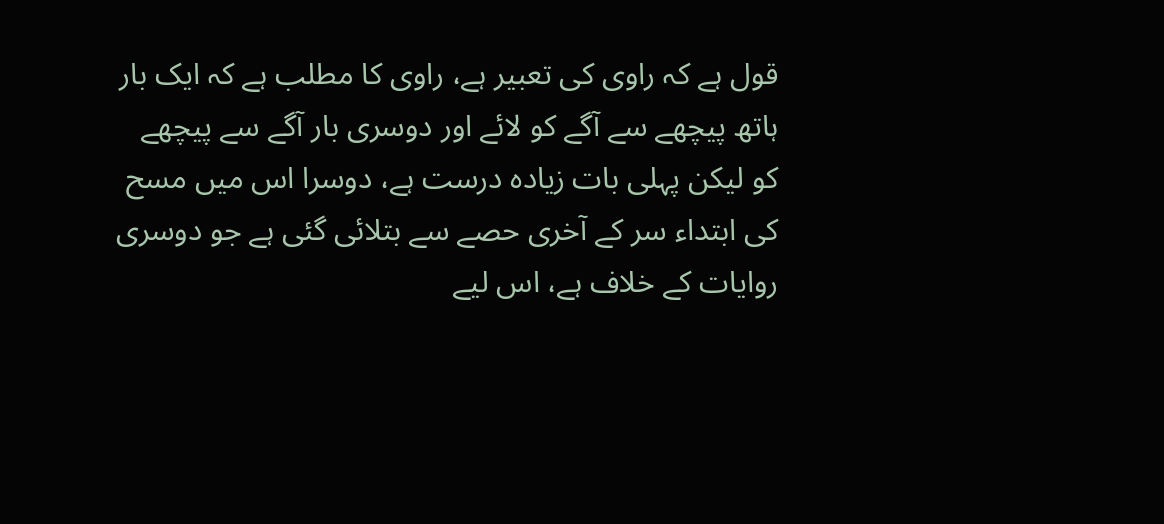قول ہے کہ راوی کی تعبیر ہے، راوی کا مطلب ہے کہ ایک بار ہاتھ پیچھے سے آگے کو لائے اور دوسری بار آگے سے پیچھے کو لیکن پہلی بات زیادہ درست ہے، دوسرا اس میں مسح کی ابتداء سر کے آخری حصے سے بتلائی گئی ہے جو دوسری روایات کے خلاف ہے، اس لیے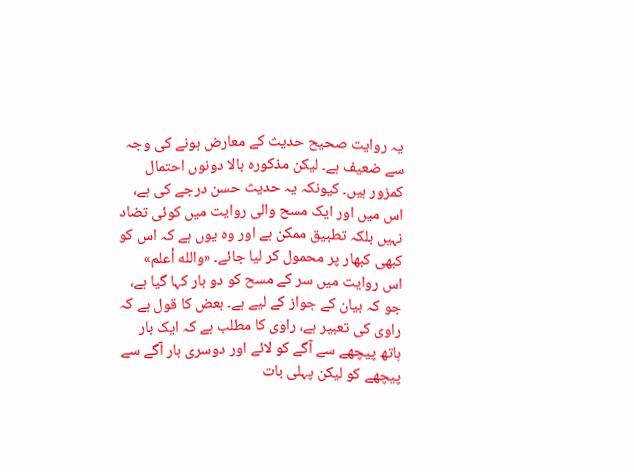یہ روایت صحیح حدیث کے معارض ہونے کی وجہ سے ضعیف ہے۔ لیکن مذکورہ بالا دونوں احتمال کمزور ہیں۔ کیونکہ یہ حدیث حسن درجے کی ہے، اس میں اور ایک مسح والی روایت میں کوئی تضاد نہیں بلکہ تطبیق ممکن ہے اور وہ یوں ہے کہ اس کو کبھی کبھار پر محمول کر لیا جائے۔ «والله أعلم»
اس روایت میں سر کے مسح کو دو بار کہا گیا ہے، جو کہ بیان کے جواز کے لیے ہے۔ بعض کا قول ہے کہ راوی کی تعبیر ہے، راوی کا مطلب ہے کہ ایک بار ہاتھ پیچھے سے آگے کو لائے اور دوسری بار آگے سے پیچھے کو لیکن پہلی بات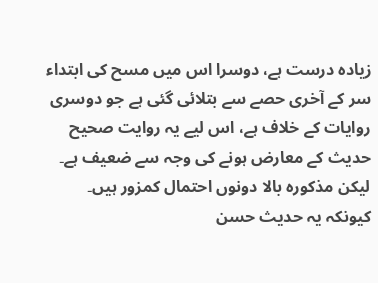زیادہ درست ہے، دوسرا اس میں مسح کی ابتداء سر کے آخری حصے سے بتلائی گئی ہے جو دوسری روایات کے خلاف ہے، اس لیے یہ روایت صحیح حدیث کے معارض ہونے کی وجہ سے ضعیف ہے۔ لیکن مذکورہ بالا دونوں احتمال کمزور ہیں۔ کیونکہ یہ حدیث حسن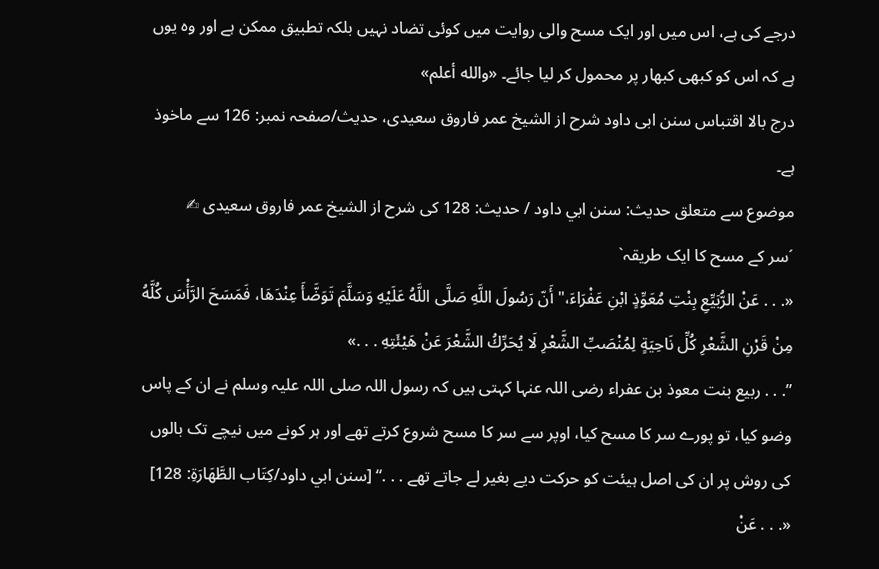درجے کی ہے، اس میں اور ایک مسح والی روایت میں کوئی تضاد نہیں بلکہ تطبیق ممکن ہے اور وہ یوں ہے کہ اس کو کبھی کبھار پر محمول کر لیا جائے۔ «والله أعلم»
درج بالا اقتباس سنن ابی داود شرح از الشیخ عمر فاروق سعیدی، حدیث/صفحہ نمبر: 126 سے ماخوذ ہے۔
موضوع سے متعلق حدیث: سنن ابي داود / حدیث: 128 کی شرح از الشیخ عمر فاروق سعیدی ✍
´سر کے مسح کا ایک طریقہ`
«. . . عَنْ الرُّبَيِّعِ بِنْتِ مُعَوِّذٍ ابْنِ عَفْرَاءَ،" أَنّ رَسُولَ اللَّهِ صَلَّى اللَّهُ عَلَيْهِ وَسَلَّمَ تَوَضَّأَ عِنْدَهَا، فَمَسَحَ الرَّأْسَ كُلَّهُ مِنْ قَرْنِ الشَّعْرِ كُلِّ نَاحِيَةٍ لِمُنْصَبِّ الشَّعْرِ لَا يُحَرِّكُ الشَّعْرَ عَنْ هَيْئَتِهِ . . .»
”. . . ربیع بنت معوذ بن عفراء رضی اللہ عنہا کہتی ہیں کہ رسول اللہ صلی اللہ علیہ وسلم نے ان کے پاس وضو کیا، تو پورے سر کا مسح کیا، اوپر سے سر کا مسح شروع کرتے تھے اور ہر کونے میں نیچے تک بالوں کی روش پر ان کی اصل ہیئت کو حرکت دیے بغیر لے جاتے تھے . . .“ [سنن ابي داود/كِتَاب الطَّهَارَةِ: 128]
«. . . عَنْ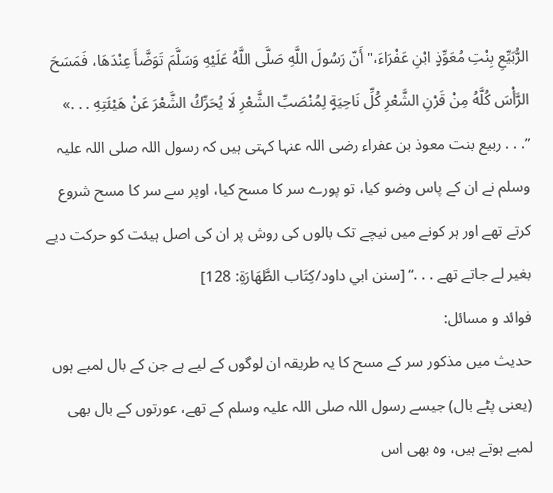الرُّبَيِّعِ بِنْتِ مُعَوِّذٍ ابْنِ عَفْرَاءَ،" أَنّ رَسُولَ اللَّهِ صَلَّى اللَّهُ عَلَيْهِ وَسَلَّمَ تَوَضَّأَ عِنْدَهَا، فَمَسَحَ الرَّأْسَ كُلَّهُ مِنْ قَرْنِ الشَّعْرِ كُلِّ نَاحِيَةٍ لِمُنْصَبِّ الشَّعْرِ لَا يُحَرِّكُ الشَّعْرَ عَنْ هَيْئَتِهِ . . .»
”. . . ربیع بنت معوذ بن عفراء رضی اللہ عنہا کہتی ہیں کہ رسول اللہ صلی اللہ علیہ وسلم نے ان کے پاس وضو کیا، تو پورے سر کا مسح کیا، اوپر سے سر کا مسح شروع کرتے تھے اور ہر کونے میں نیچے تک بالوں کی روش پر ان کی اصل ہیئت کو حرکت دیے بغیر لے جاتے تھے . . .“ [سنن ابي داود/كِتَاب الطَّهَارَةِ: 128]
فوائد و مسائل:
حدیث میں مذکور سر کے مسح کا یہ طریقہ ان لوگوں کے لیے ہے جن کے بال لمبے ہوں (یعنی پٹے بال) جیسے رسول اللہ صلی اللہ علیہ وسلم کے تھے، عورتوں کے بال بھی لمبے ہوتے ہیں، وہ بھی اس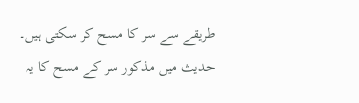طریقے سے سر کا مسح کر سکتی ہیں۔
حدیث میں مذکور سر کے مسح کا یہ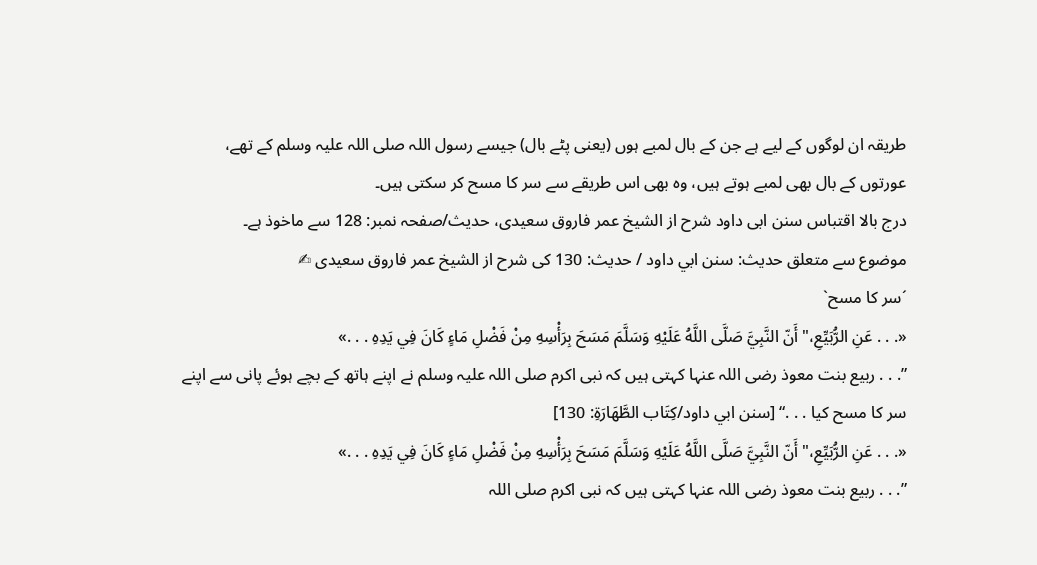طریقہ ان لوگوں کے لیے ہے جن کے بال لمبے ہوں (یعنی پٹے بال) جیسے رسول اللہ صلی اللہ علیہ وسلم کے تھے، عورتوں کے بال بھی لمبے ہوتے ہیں، وہ بھی اس طریقے سے سر کا مسح کر سکتی ہیں۔
درج بالا اقتباس سنن ابی داود شرح از الشیخ عمر فاروق سعیدی، حدیث/صفحہ نمبر: 128 سے ماخوذ ہے۔
موضوع سے متعلق حدیث: سنن ابي داود / حدیث: 130 کی شرح از الشیخ عمر فاروق سعیدی ✍
´سر کا مسح`
«. . . عَنِ الرُّبَيِّعِ،" أَنّ النَّبِيَّ صَلَّى اللَّهُ عَلَيْهِ وَسَلَّمَ مَسَحَ بِرَأْسِهِ مِنْ فَضْلِ مَاءٍ كَانَ فِي يَدِهِ . . .»
”. . . ربیع بنت معوذ رضی اللہ عنہا کہتی ہیں کہ نبی اکرم صلی اللہ علیہ وسلم نے اپنے ہاتھ کے بچے ہوئے پانی سے اپنے سر کا مسح کیا . . .“ [سنن ابي داود/كِتَاب الطَّهَارَةِ: 130]
«. . . عَنِ الرُّبَيِّعِ،" أَنّ النَّبِيَّ صَلَّى اللَّهُ عَلَيْهِ وَسَلَّمَ مَسَحَ بِرَأْسِهِ مِنْ فَضْلِ مَاءٍ كَانَ فِي يَدِهِ . . .»
”. . . ربیع بنت معوذ رضی اللہ عنہا کہتی ہیں کہ نبی اکرم صلی اللہ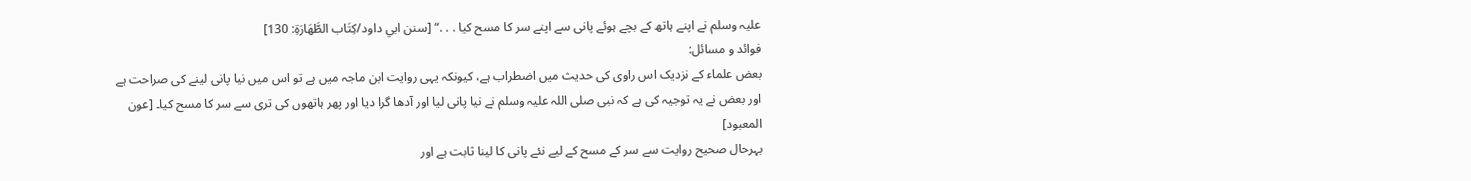علیہ وسلم نے اپنے ہاتھ کے بچے ہوئے پانی سے اپنے سر کا مسح کیا . . .“ [سنن ابي داود/كِتَاب الطَّهَارَةِ: 130]
فوائد و مسائل:
بعض علماء کے نزدیک اس راوی کی حدیث میں اضطراب ہے، کیونکہ یہی روایت ابن ماجہ میں ہے تو اس میں نیا پانی لینے کی صراحت ہے اور بعض نے یہ توجیہ کی ہے کہ نبی صلی اللہ علیہ وسلم نے نیا پانی لیا اور آدھا گرا دیا اور پھر ہاتھوں کی تری سے سر کا مسح کیا۔ [عون المعبود]
بہرحال صحیح روایت سے سر کے مسح کے لیے نئے پانی کا لینا ثابت ہے اور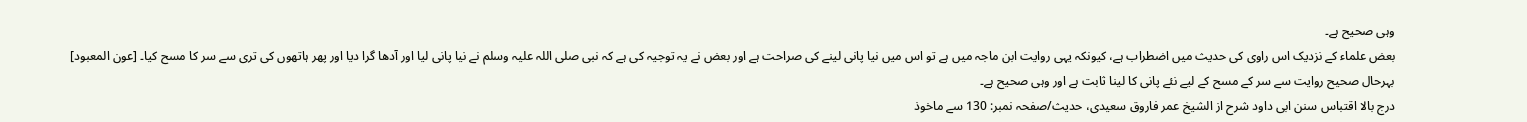وہی صحیح ہے۔
بعض علماء کے نزدیک اس راوی کی حدیث میں اضطراب ہے، کیونکہ یہی روایت ابن ماجہ میں ہے تو اس میں نیا پانی لینے کی صراحت ہے اور بعض نے یہ توجیہ کی ہے کہ نبی صلی اللہ علیہ وسلم نے نیا پانی لیا اور آدھا گرا دیا اور پھر ہاتھوں کی تری سے سر کا مسح کیا۔ [عون المعبود]
بہرحال صحیح روایت سے سر کے مسح کے لیے نئے پانی کا لینا ثابت ہے اور وہی صحیح ہے۔
درج بالا اقتباس سنن ابی داود شرح از الشیخ عمر فاروق سعیدی، حدیث/صفحہ نمبر: 130 سے ماخوذ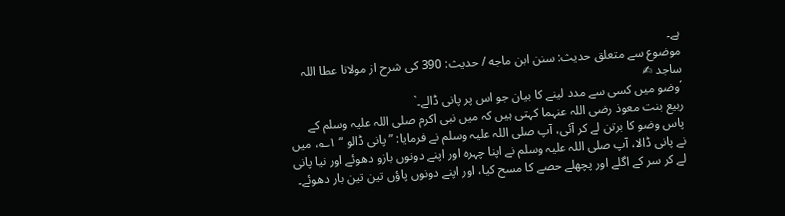ہے۔
موضوع سے متعلق حدیث: سنن ابن ماجه / حدیث: 390 کی شرح از مولانا عطا اللہ ساجد ✍
´وضو میں کسی سے مدد لینے کا بیان جو اس پر پانی ڈالے۔`
ربیع بنت معوذ رضی اللہ عنہما کہتی ہیں کہ میں نبی اکرم صلی اللہ علیہ وسلم کے پاس وضو کا برتن لے کر آئی، آپ صلی اللہ علیہ وسلم نے فرمایا: ” پانی ڈالو “ ۱؎، میں نے پانی ڈالا، آپ صلی اللہ علیہ وسلم نے اپنا چہرہ اور اپنے دونوں بازو دھوئے اور نیا پانی لے کر سر کے اگلے اور پچھلے حصے کا مسح کیا، اور اپنے دونوں پاؤں تین تین بار دھوئے۔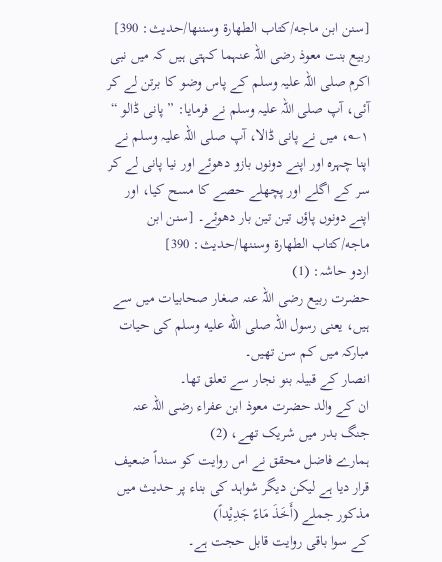[سنن ابن ماجه/كتاب الطهارة وسننها/حدیث: 390]
ربیع بنت معوذ رضی اللہ عنہما کہتی ہیں کہ میں نبی اکرم صلی اللہ علیہ وسلم کے پاس وضو کا برتن لے کر آئی، آپ صلی اللہ علیہ وسلم نے فرمایا: ” پانی ڈالو “ ۱؎، میں نے پانی ڈالا، آپ صلی اللہ علیہ وسلم نے اپنا چہرہ اور اپنے دونوں بازو دھوئے اور نیا پانی لے کر سر کے اگلے اور پچھلے حصے کا مسح کیا، اور اپنے دونوں پاؤں تین تین بار دھوئے۔ [سنن ابن ماجه/كتاب الطهارة وسننها/حدیث: 390]
اردو حاشہ: (1)
حضرت ربیع رضی اللہ عنہ صغار صحابیات میں سے ہیں، یعنی رسول اللہ صلى الله عليه وسلم کی حیات مبارکہ میں کم سن تھیں۔
انصار کے قبیلہ بنو نجار سے تعلق تھا۔
ان کے والد حضرت معوذ ابن عفراء رضی اللہ عنہ جنگ بدر میں شریک تھے، (2)
ہمارے فاضل محقق نے اس روایت کو سنداً ضعیف قرار دیا ہے لیکن دیگر شواہد کی بناء پر حدیث میں مذکور جملے (أَخَذَ مَاءً جَدِيْداً)
کے سوا باقی روایت قابل حجت ہے۔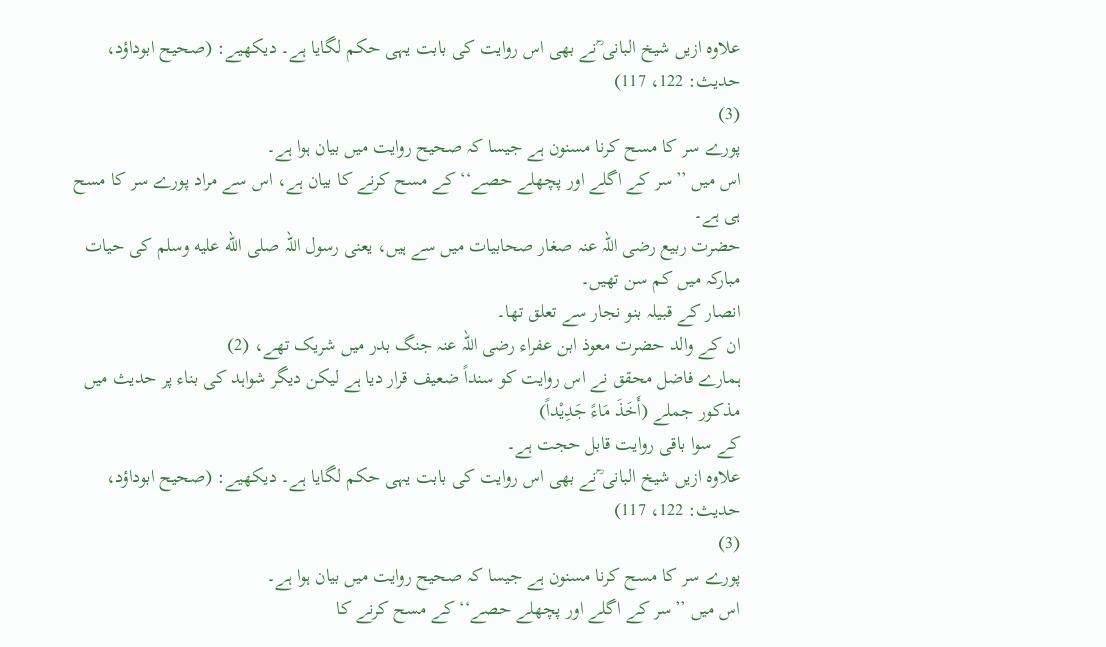علاوہ ازیں شیخ البانی ؒنے بھی اس روایت کی بابت یہی حکم لگایا ہے۔ دیکھیے: (صحیح ابوداؤد، حدیث: 122، 117)
(3)
پورے سر کا مسح کرنا مسنون ہے جیسا کہ صحیح روایت میں بیان ہوا ہے۔
اس میں ’’سر کے اگلے اور پچھلے حصے‘‘ کے مسح کرنے کا بیان ہے، اس سے مراد پورے سر کا مسح ہی ہے۔
حضرت ربیع رضی اللہ عنہ صغار صحابیات میں سے ہیں، یعنی رسول اللہ صلى الله عليه وسلم کی حیات مبارکہ میں کم سن تھیں۔
انصار کے قبیلہ بنو نجار سے تعلق تھا۔
ان کے والد حضرت معوذ ابن عفراء رضی اللہ عنہ جنگ بدر میں شریک تھے، (2)
ہمارے فاضل محقق نے اس روایت کو سنداً ضعیف قرار دیا ہے لیکن دیگر شواہد کی بناء پر حدیث میں مذکور جملے (أَخَذَ مَاءً جَدِيْداً)
کے سوا باقی روایت قابل حجت ہے۔
علاوہ ازیں شیخ البانی ؒنے بھی اس روایت کی بابت یہی حکم لگایا ہے۔ دیکھیے: (صحیح ابوداؤد، حدیث: 122، 117)
(3)
پورے سر کا مسح کرنا مسنون ہے جیسا کہ صحیح روایت میں بیان ہوا ہے۔
اس میں ’’سر کے اگلے اور پچھلے حصے‘‘ کے مسح کرنے کا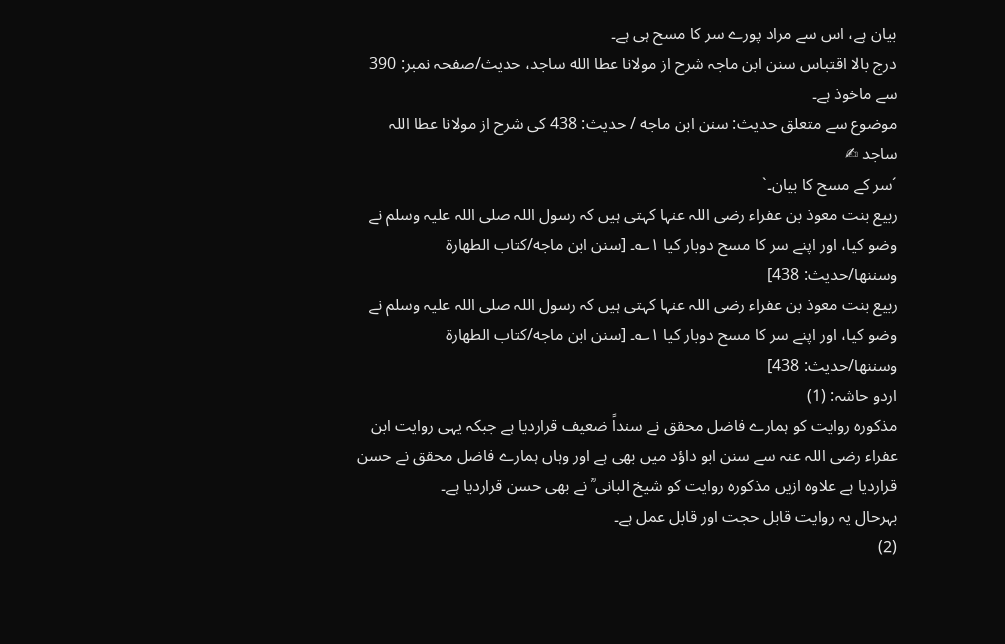بیان ہے، اس سے مراد پورے سر کا مسح ہی ہے۔
درج بالا اقتباس سنن ابن ماجہ شرح از مولانا عطا الله ساجد، حدیث/صفحہ نمبر: 390 سے ماخوذ ہے۔
موضوع سے متعلق حدیث: سنن ابن ماجه / حدیث: 438 کی شرح از مولانا عطا اللہ ساجد ✍
´سر کے مسح کا بیان۔`
ربیع بنت معوذ بن عفراء رضی اللہ عنہا کہتی ہیں کہ رسول اللہ صلی اللہ علیہ وسلم نے وضو کیا، اور اپنے سر کا مسح دوبار کیا ۱؎۔ [سنن ابن ماجه/كتاب الطهارة وسننها/حدیث: 438]
ربیع بنت معوذ بن عفراء رضی اللہ عنہا کہتی ہیں کہ رسول اللہ صلی اللہ علیہ وسلم نے وضو کیا، اور اپنے سر کا مسح دوبار کیا ۱؎۔ [سنن ابن ماجه/كتاب الطهارة وسننها/حدیث: 438]
اردو حاشہ: (1)
مذکورہ روایت کو ہمارے فاضل محقق نے سنداً ضعیف قراردیا ہے جبکہ یہی روایت ابن عفراء رضی اللہ عنہ سے سنن ابو داؤد میں بھی ہے اور وہاں ہمارے فاضل محقق نے حسن قراردیا ہے علاوہ ازیں مذکورہ روایت کو شیخ البانی ؒ نے بھی حسن قراردیا ہے۔
بہرحال یہ روایت قابل حجت اور قابل عمل ہے۔
(2)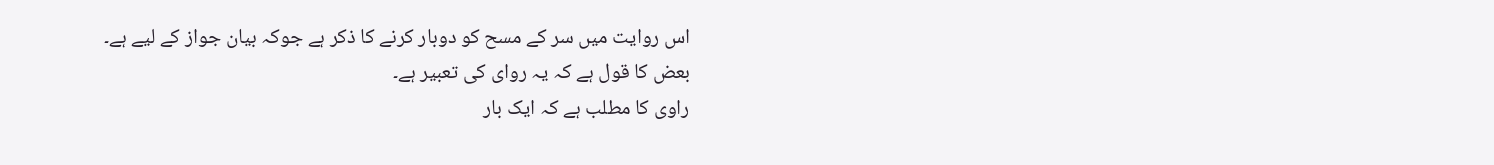اس روایت میں سر کے مسح کو دوبار کرنے کا ذکر ہے جوکہ بیان جواز کے لیے ہے۔
بعض کا قول ہے کہ یہ روای کی تعبیر ہے۔
راوی کا مطلب ہے کہ ایک بار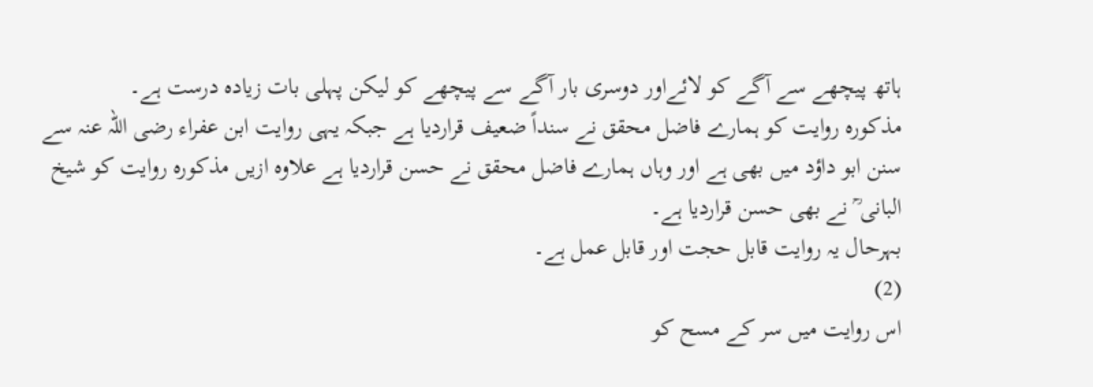ہاتھ پیچھے سے آگے کو لائےاور دوسری بار آگے سے پیچھے کو لیکن پہلی بات زیادہ درست ہے۔
مذکورہ روایت کو ہمارے فاضل محقق نے سنداً ضعیف قراردیا ہے جبکہ یہی روایت ابن عفراء رضی اللہ عنہ سے سنن ابو داؤد میں بھی ہے اور وہاں ہمارے فاضل محقق نے حسن قراردیا ہے علاوہ ازیں مذکورہ روایت کو شیخ البانی ؒ نے بھی حسن قراردیا ہے۔
بہرحال یہ روایت قابل حجت اور قابل عمل ہے۔
(2)
اس روایت میں سر کے مسح کو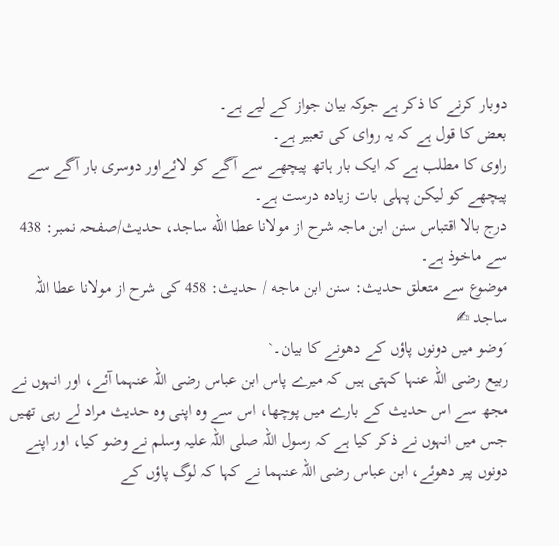دوبار کرنے کا ذکر ہے جوکہ بیان جواز کے لیے ہے۔
بعض کا قول ہے کہ یہ روای کی تعبیر ہے۔
راوی کا مطلب ہے کہ ایک بار ہاتھ پیچھے سے آگے کو لائےاور دوسری بار آگے سے پیچھے کو لیکن پہلی بات زیادہ درست ہے۔
درج بالا اقتباس سنن ابن ماجہ شرح از مولانا عطا الله ساجد، حدیث/صفحہ نمبر: 438 سے ماخوذ ہے۔
موضوع سے متعلق حدیث: سنن ابن ماجه / حدیث: 458 کی شرح از مولانا عطا اللہ ساجد ✍
´وضو میں دونوں پاؤں کے دھونے کا بیان۔`
ربیع رضی اللہ عنہا کہتی ہیں کہ میرے پاس ابن عباس رضی اللہ عنہما آئے، اور انہوں نے مجھ سے اس حدیث کے بارے میں پوچھا، اس سے وہ اپنی وہ حدیث مراد لے رہی تھیں جس میں انہوں نے ذکر کیا ہے کہ رسول اللہ صلی اللہ علیہ وسلم نے وضو کیا، اور اپنے دونوں پیر دھوئے، ابن عباس رضی اللہ عنہما نے کہا کہ لوگ پاؤں کے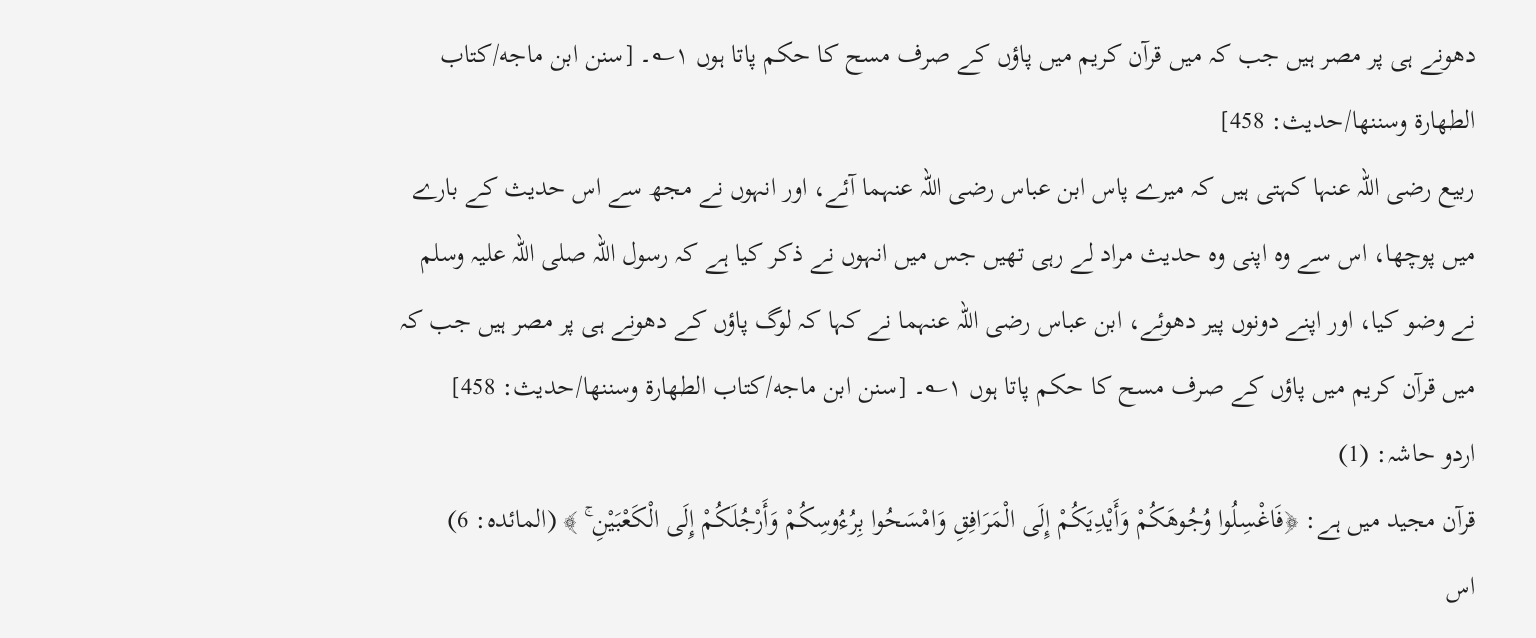دھونے ہی پر مصر ہیں جب کہ میں قرآن کریم میں پاؤں کے صرف مسح کا حکم پاتا ہوں ۱؎۔ [سنن ابن ماجه/كتاب الطهارة وسننها/حدیث: 458]
ربیع رضی اللہ عنہا کہتی ہیں کہ میرے پاس ابن عباس رضی اللہ عنہما آئے، اور انہوں نے مجھ سے اس حدیث کے بارے میں پوچھا، اس سے وہ اپنی وہ حدیث مراد لے رہی تھیں جس میں انہوں نے ذکر کیا ہے کہ رسول اللہ صلی اللہ علیہ وسلم نے وضو کیا، اور اپنے دونوں پیر دھوئے، ابن عباس رضی اللہ عنہما نے کہا کہ لوگ پاؤں کے دھونے ہی پر مصر ہیں جب کہ میں قرآن کریم میں پاؤں کے صرف مسح کا حکم پاتا ہوں ۱؎۔ [سنن ابن ماجه/كتاب الطهارة وسننها/حدیث: 458]
اردو حاشہ: (1)
قرآن مجید میں ہے: ﴿فَاغْسِلُوا وُجُوهَكُمْ وَأَيْدِيَكُمْ إِلَى الْمَرَافِقِ وَامْسَحُوا بِرُءُوسِكُمْ وَأَرْجُلَكُمْ إِلَى الْكَعْبَيْنِ ۚ ﴾ (المائده: 6)
اس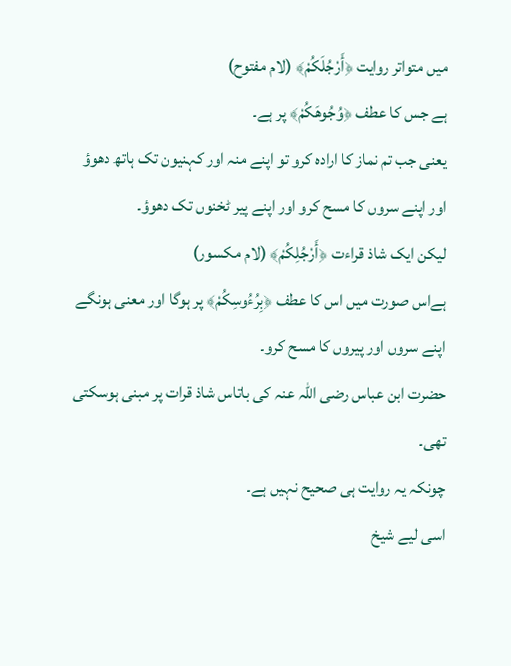میں متواتر روایت ﴿أَرْجُلَكُمْ﴾ (لام مفتوح)
ہے جس کا عطف ﴿وُجُوهَكُمْ﴾ پر ہے۔
یعنی جب تم نماز کا ارادہ کرو تو اپنے منہ اور کہنیون تک ہاتھ دھوؤ اور اپنے سروں کا مسح کرو اور اپنے پیر ٹخنوں تک دھوؤ۔
لیکن ایک شاذ قراءت ﴿أَرْجُلِكُمْ﴾ (لام مكسور)
ہےاس صورت میں اس کا عطف ﴿بِرُءُوسِكُمْ﴾ پر ہوگا اور معنی ہونگے اپنے سروں اور پیروں کا مسح کرو۔
حضرت ابن عباس رضی اللہ عنہ کی باتاس شاذ قرات پر مبنی ہوسکتی تھی۔
چونکہ یہ روایت ہی صحیح نہیں ہے۔
اسی لیے شیخ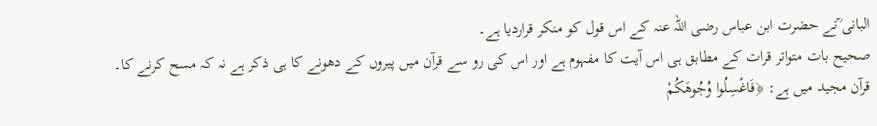البانی ؒنے حضرت ابن عباس رضی اللہ عنہ کے اس قول کو منکر قراردیا ہے۔
صحیح بات متواتر قرات کے مطابق ہی اس آیت کا مفہوم ہے اور اس کی رو سے قرآن میں پیروں کے دھونے کا ہی ذکر ہے نہ کہ مسح کرنے کا۔
قرآن مجید میں ہے: ﴿فَاغْسِلُوا وُجُوهَكُمْ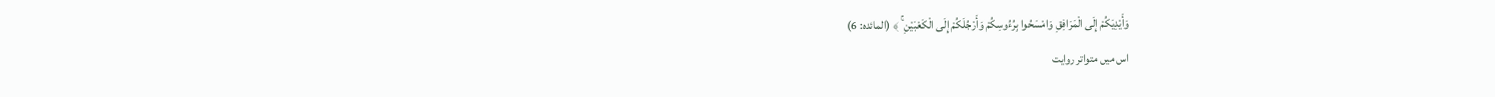وَأَيْدِيَكُمْ إِلَى الْمَرَافِقِ وَامْسَحُوا بِرُءُوسِكُمْ وَأَرْجُلَكُمْ إِلَى الْكَعْبَيْنِ ۚ ﴾ (المائده: 6)
اس میں متواتر روایت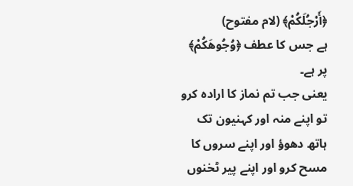﴿أَرْجُلَكُمْ﴾ (لام مفتوح)
ہے جس کا عطف ﴿وُجُوهَكُمْ﴾ پر ہے۔
یعنی جب تم نماز کا ارادہ کرو تو اپنے منہ اور کہنیون تک ہاتھ دھوؤ اور اپنے سروں کا مسح کرو اور اپنے پیر ٹخنوں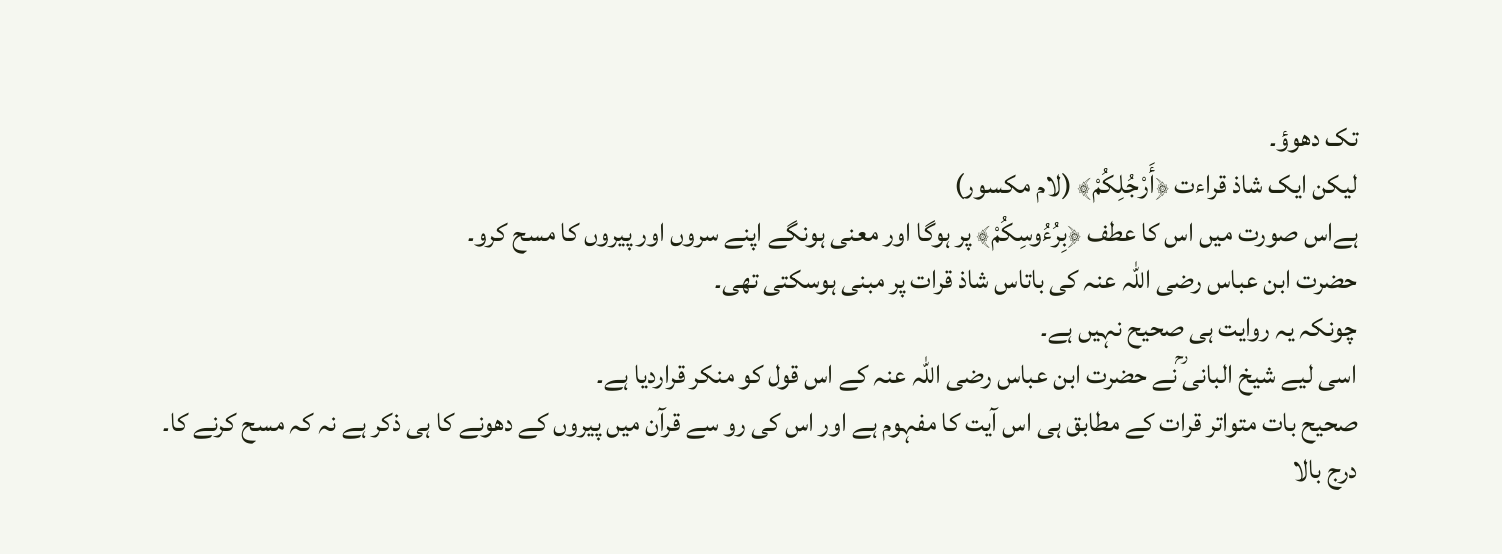تک دھوؤ۔
لیکن ایک شاذ قراءت ﴿أَرْجُلِكُمْ﴾ (لام مكسور)
ہےاس صورت میں اس کا عطف ﴿بِرُءُوسِكُمْ﴾ پر ہوگا اور معنی ہونگے اپنے سروں اور پیروں کا مسح کرو۔
حضرت ابن عباس رضی اللہ عنہ کی باتاس شاذ قرات پر مبنی ہوسکتی تھی۔
چونکہ یہ روایت ہی صحیح نہیں ہے۔
اسی لیے شیخ البانی ؒنے حضرت ابن عباس رضی اللہ عنہ کے اس قول کو منکر قراردیا ہے۔
صحیح بات متواتر قرات کے مطابق ہی اس آیت کا مفہوم ہے اور اس کی رو سے قرآن میں پیروں کے دھونے کا ہی ذکر ہے نہ کہ مسح کرنے کا۔
درج بالا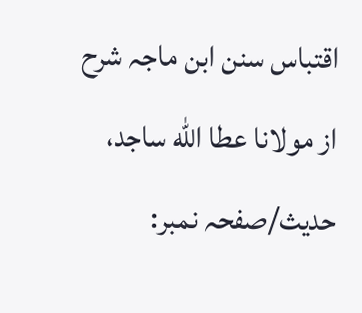اقتباس سنن ابن ماجہ شرح از مولانا عطا الله ساجد، حدیث/صفحہ نمبر: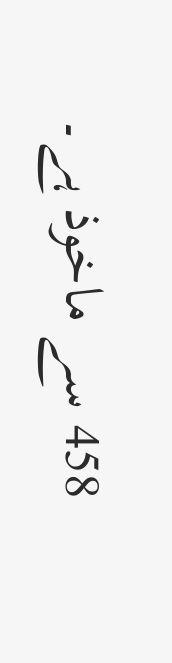458 سے ماخوذ ہے۔